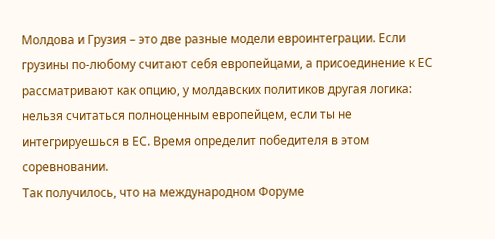Молдова и Грузия – это две разные модели евроинтеграции. Если грузины по-любому считают себя европейцами, а присоединение к ЕС рассматривают как опцию, у молдавских политиков другая логика: нельзя считаться полноценным европейцем, если ты не интегрируешься в ЕС. Время определит победителя в этом соревновании.
Так получилось, что на международном Форуме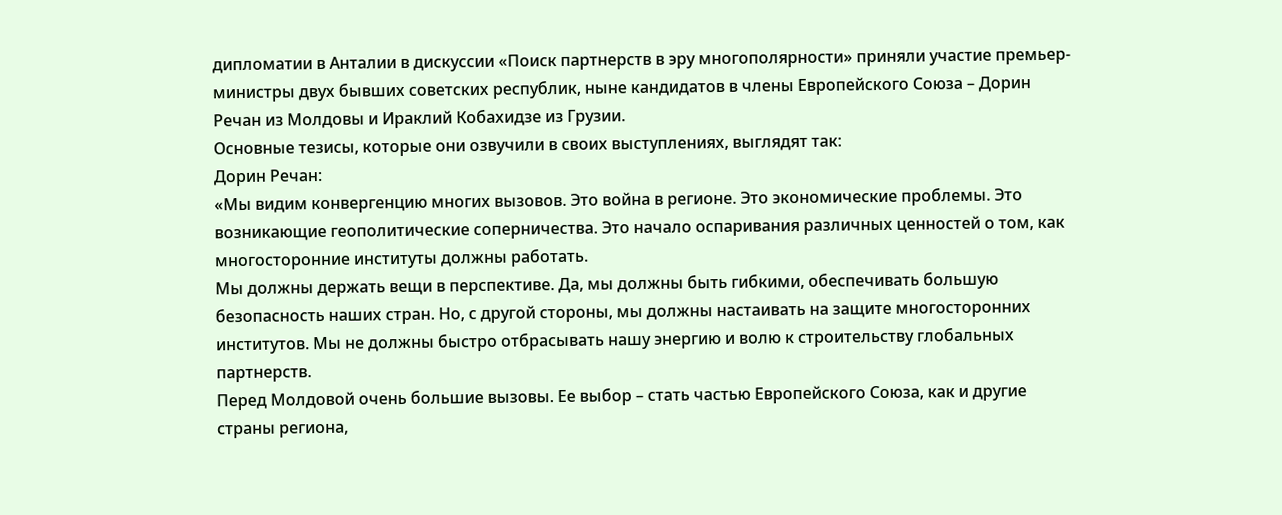дипломатии в Анталии в дискуссии «Поиск партнерств в эру многополярности» приняли участие премьер-министры двух бывших советских республик, ныне кандидатов в члены Европейского Союза – Дорин Речан из Молдовы и Ираклий Кобахидзе из Грузии.
Основные тезисы, которые они озвучили в своих выступлениях, выглядят так:
Дорин Речан:
«Мы видим конвергенцию многих вызовов. Это война в регионе. Это экономические проблемы. Это возникающие геополитические соперничества. Это начало оспаривания различных ценностей о том, как многосторонние институты должны работать.
Мы должны держать вещи в перспективе. Да, мы должны быть гибкими, обеспечивать большую безопасность наших стран. Но, с другой стороны, мы должны настаивать на защите многосторонних институтов. Мы не должны быстро отбрасывать нашу энергию и волю к строительству глобальных партнерств.
Перед Молдовой очень большие вызовы. Ее выбор – стать частью Европейского Союза, как и другие страны региона,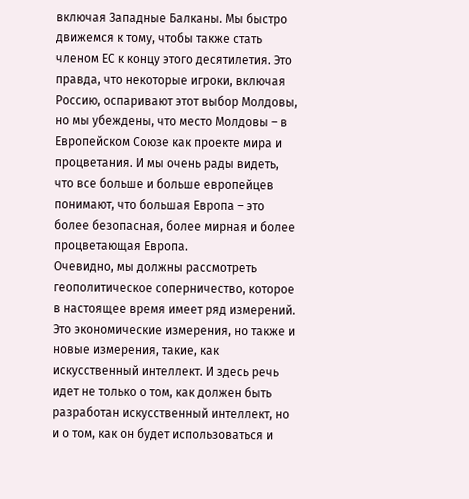включая Западные Балканы. Мы быстро движемся к тому, чтобы также стать членом ЕС к концу этого десятилетия. Это правда, что некоторые игроки, включая Россию, оспаривают этот выбор Молдовы, но мы убеждены, что место Молдовы – в Европейском Союзе как проекте мира и процветания. И мы очень рады видеть, что все больше и больше европейцев понимают, что большая Европа – это более безопасная, более мирная и более процветающая Европа.
Очевидно, мы должны рассмотреть геополитическое соперничество, которое в настоящее время имеет ряд измерений. Это экономические измерения, но также и новые измерения, такие, как искусственный интеллект. И здесь речь идет не только о том, как должен быть разработан искусственный интеллект, но и о том, как он будет использоваться и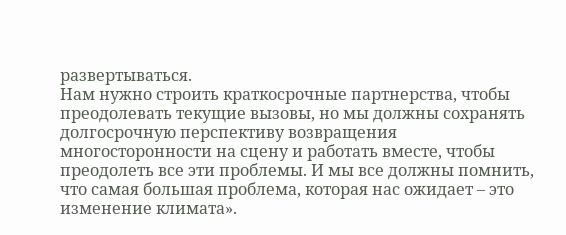развертываться.
Нам нужно строить краткосрочные партнерства, чтобы преодолевать текущие вызовы, но мы должны сохранять долгосрочную перспективу возвращения многосторонности на сцену и работать вместе, чтобы преодолеть все эти проблемы. И мы все должны помнить, что самая большая проблема, которая нас ожидает – это изменение климата».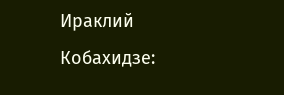Ираклий Кобахидзе: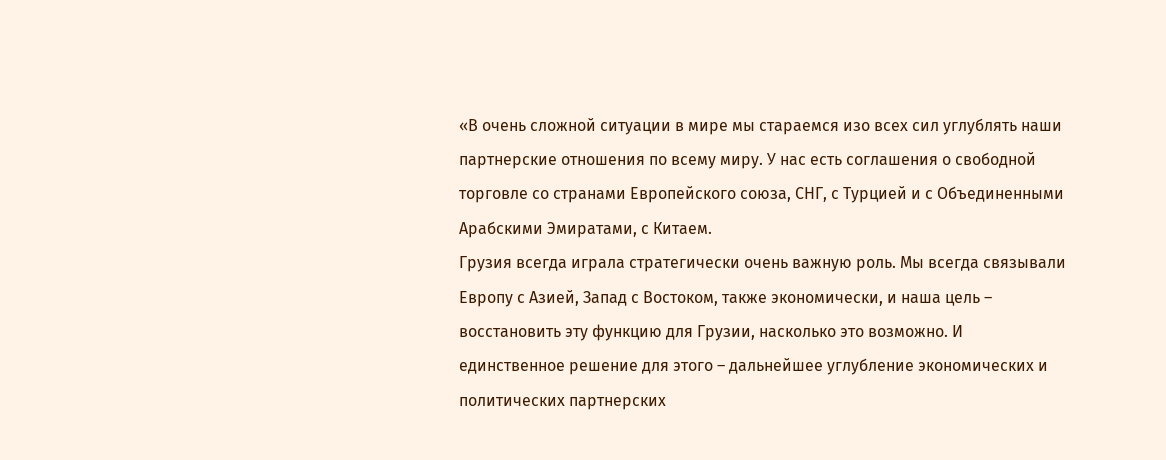«В очень сложной ситуации в мире мы стараемся изо всех сил углублять наши партнерские отношения по всему миру. У нас есть соглашения о свободной торговле со странами Европейского союза, СНГ, с Турцией и с Объединенными Арабскими Эмиратами, с Китаем.
Грузия всегда играла стратегически очень важную роль. Мы всегда связывали Европу с Азией, Запад с Востоком, также экономически, и наша цель – восстановить эту функцию для Грузии, насколько это возможно. И единственное решение для этого – дальнейшее углубление экономических и политических партнерских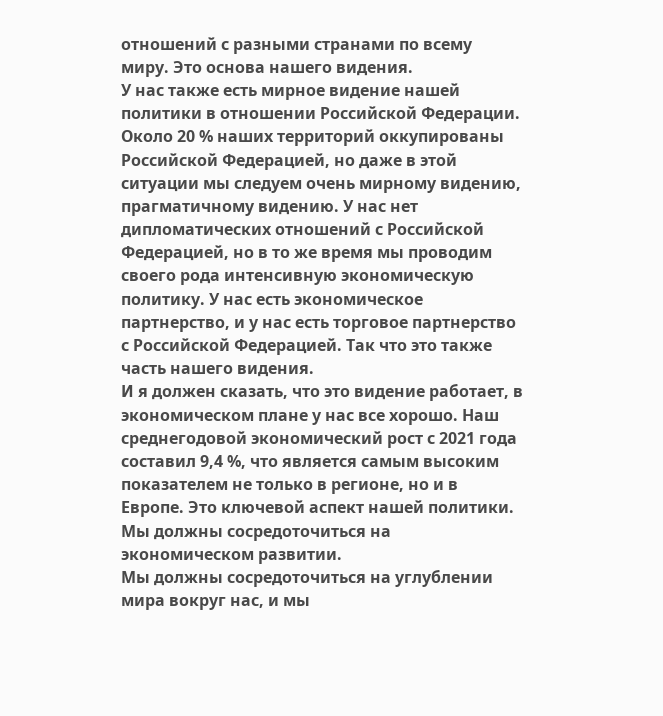отношений с разными странами по всему миру. Это основа нашего видения.
У нас также есть мирное видение нашей политики в отношении Российской Федерации. Около 20 % наших территорий оккупированы Российской Федерацией, но даже в этой ситуации мы следуем очень мирному видению, прагматичному видению. У нас нет дипломатических отношений с Российской Федерацией, но в то же время мы проводим своего рода интенсивную экономическую политику. У нас есть экономическое партнерство, и у нас есть торговое партнерство с Российской Федерацией. Так что это также часть нашего видения.
И я должен сказать, что это видение работает, в экономическом плане у нас все хорошо. Наш среднегодовой экономический рост с 2021 года составил 9,4 %, что является самым высоким показателем не только в регионе, но и в Европе. Это ключевой аспект нашей политики. Мы должны сосредоточиться на экономическом развитии.
Мы должны сосредоточиться на углублении мира вокруг нас, и мы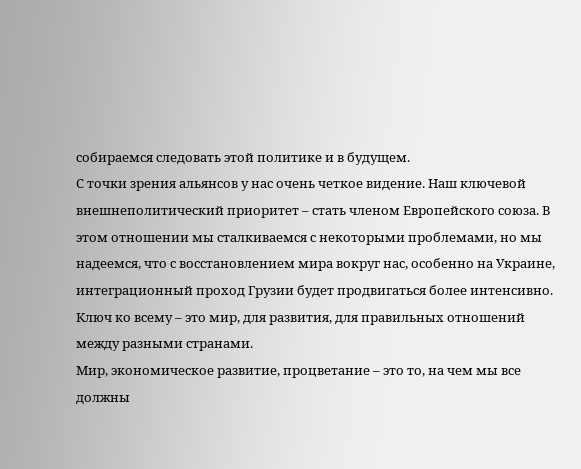собираемся следовать этой политике и в будущем.
С точки зрения альянсов у нас очень четкое видение. Наш ключевой внешнеполитический приоритет – стать членом Европейского союза. В этом отношении мы сталкиваемся с некоторыми проблемами, но мы надеемся, что с восстановлением мира вокруг нас, особенно на Украине, интеграционный проход Грузии будет продвигаться более интенсивно.
Ключ ко всему – это мир, для развития, для правильных отношений между разными странами.
Мир, экономическое развитие, процветание – это то, на чем мы все должны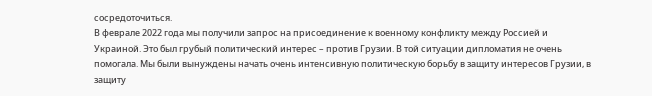сосредоточиться.
В феврале 2022 года мы получили запрос на присоединение к военному конфликту между Россией и Украиной. Это был грубый политический интерес – против Грузии. В той ситуации дипломатия не очень помогала. Мы были вынуждены начать очень интенсивную политическую борьбу в защиту интересов Грузии, в защиту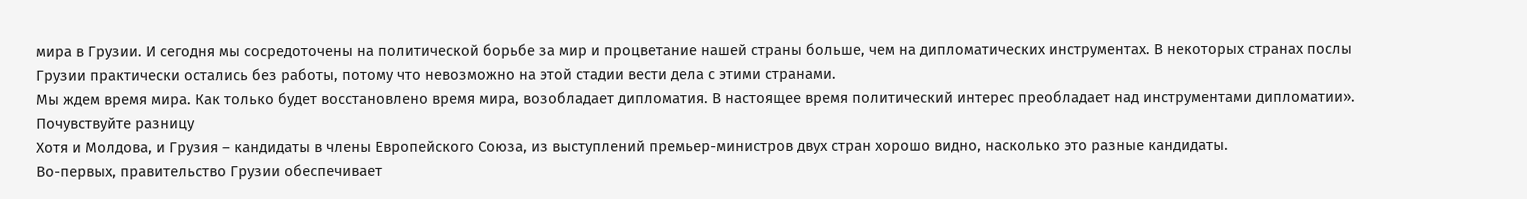мира в Грузии. И сегодня мы сосредоточены на политической борьбе за мир и процветание нашей страны больше, чем на дипломатических инструментах. В некоторых странах послы Грузии практически остались без работы, потому что невозможно на этой стадии вести дела с этими странами.
Мы ждем время мира. Как только будет восстановлено время мира, возобладает дипломатия. В настоящее время политический интерес преобладает над инструментами дипломатии».
Почувствуйте разницу
Хотя и Молдова, и Грузия – кандидаты в члены Европейского Союза, из выступлений премьер-министров двух стран хорошо видно, насколько это разные кандидаты.
Во-первых, правительство Грузии обеспечивает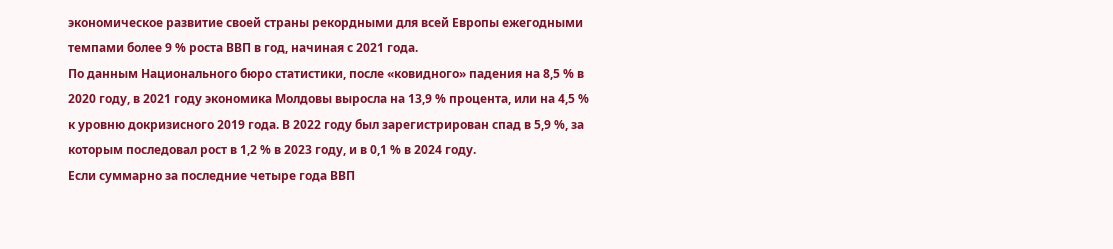экономическое развитие своей страны рекордными для всей Европы ежегодными темпами более 9 % роста ВВП в год, начиная с 2021 года.
По данным Национального бюро статистики, после «ковидного» падения на 8,5 % в 2020 году, в 2021 году экономика Молдовы выросла на 13,9 % процента, или на 4,5 % к уровню докризисного 2019 года. В 2022 году был зарегистрирован спад в 5,9 %, за которым последовал рост в 1,2 % в 2023 году, и в 0,1 % в 2024 году.
Если суммарно за последние четыре года ВВП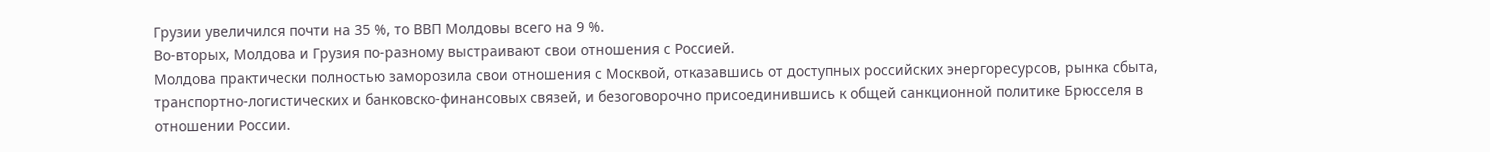Грузии увеличился почти на 35 %, то ВВП Молдовы всего на 9 %.
Во-вторых, Молдова и Грузия по-разному выстраивают свои отношения с Россией.
Молдова практически полностью заморозила свои отношения с Москвой, отказавшись от доступных российских энергоресурсов, рынка сбыта, транспортно-логистических и банковско-финансовых связей, и безоговорочно присоединившись к общей санкционной политике Брюсселя в отношении России.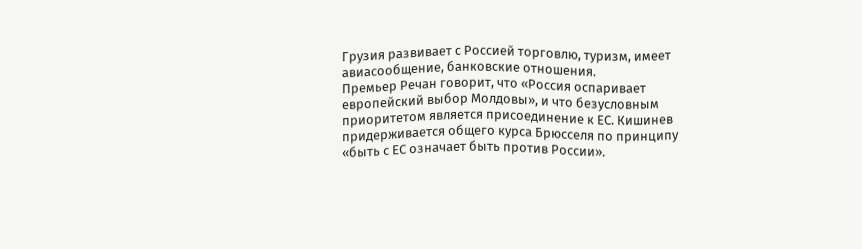Грузия развивает с Россией торговлю, туризм, имеет авиасообщение, банковские отношения.
Премьер Речан говорит, что «Россия оспаривает европейский выбор Молдовы», и что безусловным приоритетом является присоединение к ЕС. Кишинев придерживается общего курса Брюсселя по принципу «быть с ЕС означает быть против России».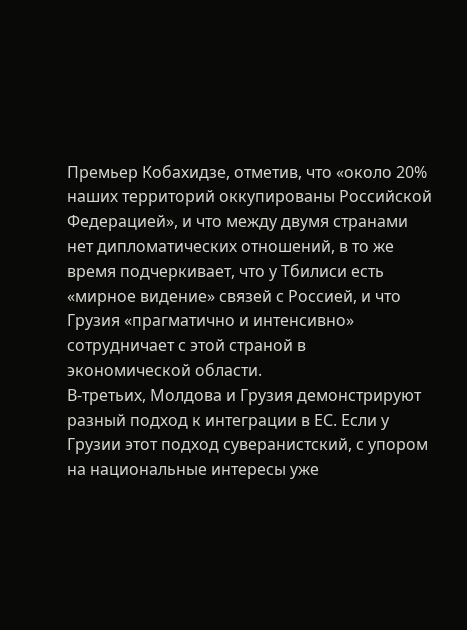Премьер Кобахидзе, отметив, что «около 20% наших территорий оккупированы Российской Федерацией», и что между двумя странами нет дипломатических отношений, в то же время подчеркивает, что у Тбилиси есть «мирное видение» связей с Россией, и что Грузия «прагматично и интенсивно» сотрудничает с этой страной в экономической области.
В-третьих, Молдова и Грузия демонстрируют разный подход к интеграции в ЕС. Если у Грузии этот подход суверанистский, с упором на национальные интересы уже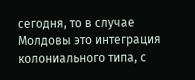сегодня, то в случае Молдовы это интеграция колониального типа, с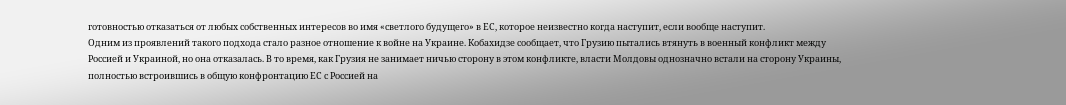готовностью отказаться от любых собственных интересов во имя «светлого будущего» в ЕС, которое неизвестно когда наступит, если вообще наступит.
Одним из проявлений такого подхода стало разное отношение к войне на Украине. Кобахидзе сообщает, что Грузию пытались втянуть в военный конфликт между Россией и Украиной, но она отказалась. В то время, как Грузия не занимает ничью сторону в этом конфликте, власти Молдовы однозначно встали на сторону Украины, полностью встроившись в общую конфронтацию ЕС с Россией на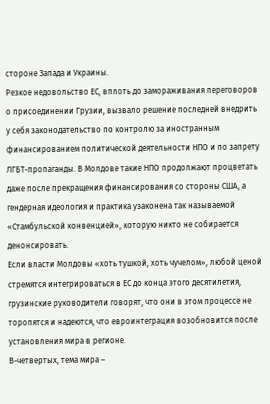стороне Запада и Украины.
Резкое недовольство ЕС, вплоть до замораживания переговоров о присоединении Грузии, вызвало решение последней внедрить у себя законодательство по контролю за иностранным финансированием политической деятельности НПО и по запрету ЛГБТ-пропаганды. В Молдове такие НПО продолжают процветать даже после прекращения финансирования со стороны США, а гендерная идеология и практика узаконена так называемой «Стамбульской конвенцией», которую никто не собирается денонсировать.
Если власти Молдовы «хоть тушкой, хоть чучелом», любой ценой стремятся интегрироваться в ЕС до конца этого десятилетия, грузинские руководители говорят, что они в этом процессе не торопятся и надеются, что евроинтеграция возобновится после установления мира в регионе.
В-четвертых, тема мира –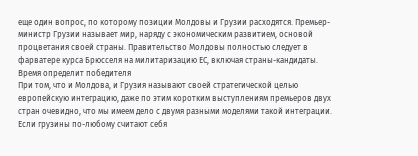еще один вопрос, по которому позиции Молдовы и Грузии расходятся. Премьер-министр Грузии называет мир, наряду с экономическим развитием, основой процветания своей страны. Правительство Молдовы полностью следует в фарватере курса Брюсселя на милитаризацию ЕС, включая страны-кандидаты.
Время определит победителя
При том, что и Молдова, и Грузия называют своей стратегической целью европейскую интеграцию, даже по этим коротким выступлениям премьеров двух стран очевидно, что мы имеем дело с двумя разными моделями такой интеграции.
Если грузины по-любому считают себя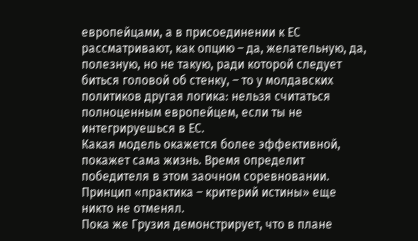европейцами, а в присоединении к ЕС рассматривают, как опцию – да, желательную, да, полезную, но не такую, ради которой следует биться головой об стенку, – то у молдавских политиков другая логика: нельзя считаться полноценным европейцем, если ты не интегрируешься в ЕС.
Какая модель окажется более эффективной, покажет сама жизнь. Время определит победителя в этом заочном соревновании. Принцип «практика – критерий истины» еще никто не отменял.
Пока же Грузия демонстрирует, что в плане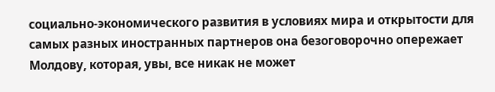социально-экономического развития в условиях мира и открытости для самых разных иностранных партнеров она безоговорочно опережает Молдову, которая, увы, все никак не может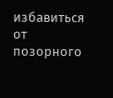избавиться от позорного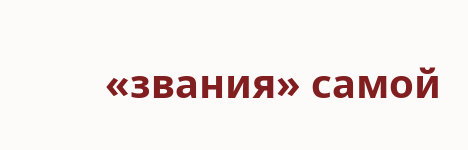«звания» самой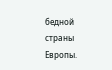бедной страны Европы.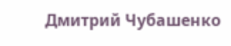Дмитрий Чубашенко